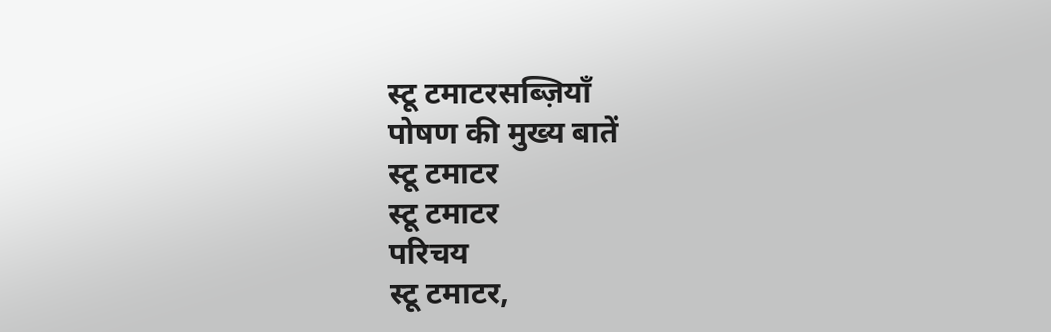स्टू टमाटरसब्ज़ियाँ
पोषण की मुख्य बातें
स्टू टमाटर
स्टू टमाटर
परिचय
स्टू टमाटर,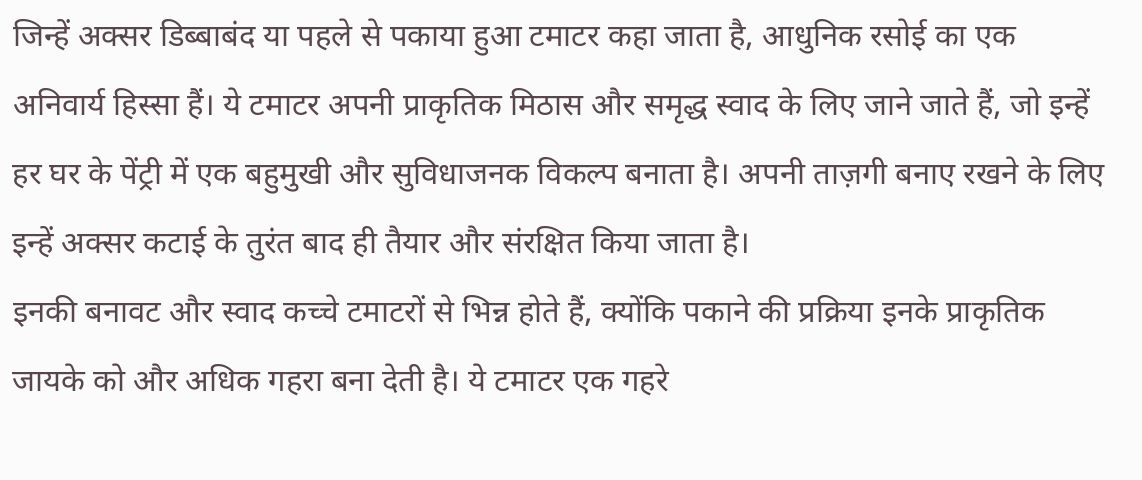जिन्हें अक्सर डिब्बाबंद या पहले से पकाया हुआ टमाटर कहा जाता है, आधुनिक रसोई का एक अनिवार्य हिस्सा हैं। ये टमाटर अपनी प्राकृतिक मिठास और समृद्ध स्वाद के लिए जाने जाते हैं, जो इन्हें हर घर के पेंट्री में एक बहुमुखी और सुविधाजनक विकल्प बनाता है। अपनी ताज़गी बनाए रखने के लिए इन्हें अक्सर कटाई के तुरंत बाद ही तैयार और संरक्षित किया जाता है।
इनकी बनावट और स्वाद कच्चे टमाटरों से भिन्न होते हैं, क्योंकि पकाने की प्रक्रिया इनके प्राकृतिक जायके को और अधिक गहरा बना देती है। ये टमाटर एक गहरे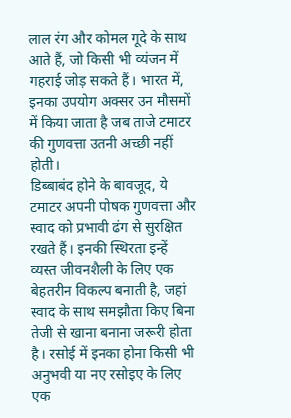लाल रंग और कोमल गूदे के साथ आते हैं, जो किसी भी व्यंजन में गहराई जोड़ सकते हैं। भारत में, इनका उपयोग अक्सर उन मौसमों में किया जाता है जब ताजे टमाटर की गुणवत्ता उतनी अच्छी नहीं होती।
डिब्बाबंद होने के बावजूद, ये टमाटर अपनी पोषक गुणवत्ता और स्वाद को प्रभावी ढंग से सुरक्षित रखते हैं। इनकी स्थिरता इन्हें व्यस्त जीवनशैली के लिए एक बेहतरीन विकल्प बनाती है, जहां स्वाद के साथ समझौता किए बिना तेजी से खाना बनाना जरूरी होता है। रसोई में इनका होना किसी भी अनुभवी या नए रसोइए के लिए एक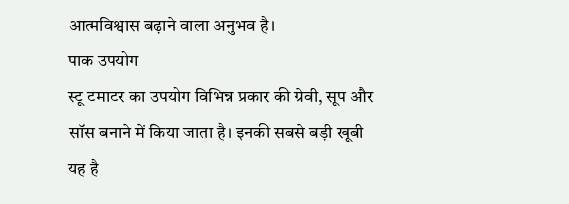आत्मविश्वास बढ़ाने वाला अनुभव है।
पाक उपयोग
स्टू टमाटर का उपयोग विभिन्न प्रकार की ग्रेवी, सूप और सॉस बनाने में किया जाता है। इनकी सबसे बड़ी खूबी यह है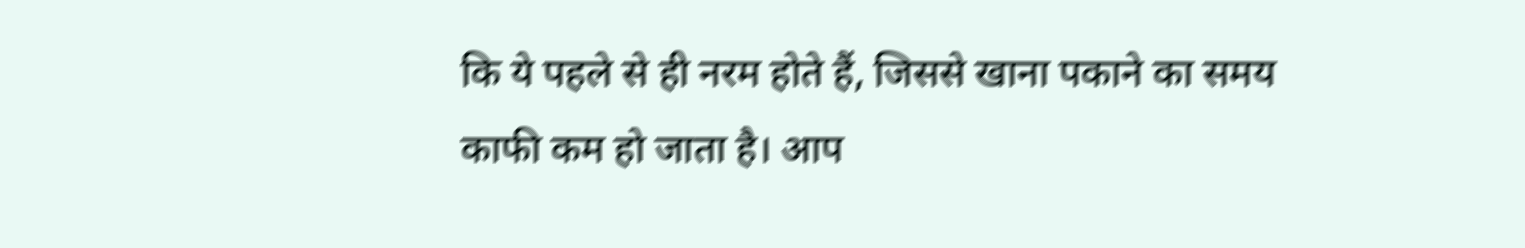कि ये पहले से ही नरम होते हैं, जिससे खाना पकाने का समय काफी कम हो जाता है। आप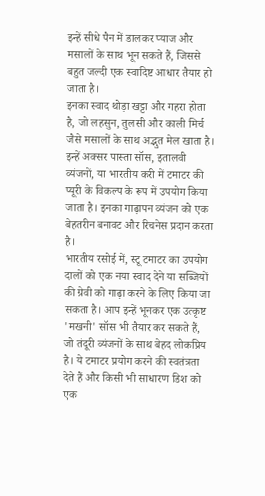इन्हें सीधे पैन में डालकर प्याज और मसालों के साथ भून सकते हैं, जिससे बहुत जल्दी एक स्वादिष्ट आधार तैयार हो जाता है।
इनका स्वाद थोड़ा खट्टा और गहरा होता है, जो लहसुन, तुलसी और काली मिर्च जैसे मसालों के साथ अद्भुत मेल खाता है। इन्हें अक्सर पास्ता सॉस, इतालवी व्यंजनों, या भारतीय करी में टमाटर की प्यूरी के विकल्प के रूप में उपयोग किया जाता है। इनका गाढ़ापन व्यंजन को एक बेहतरीन बनावट और रिचनेस प्रदान करता है।
भारतीय रसोई में, स्टू टमाटर का उपयोग दालों को एक नया स्वाद देने या सब्जियों की ग्रेवी को गाढ़ा करने के लिए किया जा सकता है। आप इन्हें भूनकर एक उत्कृष्ट 'मखनी' सॉस भी तैयार कर सकते हैं, जो तंदूरी व्यंजनों के साथ बेहद लोकप्रिय है। ये टमाटर प्रयोग करने की स्वतंत्रता देते हैं और किसी भी साधारण डिश को एक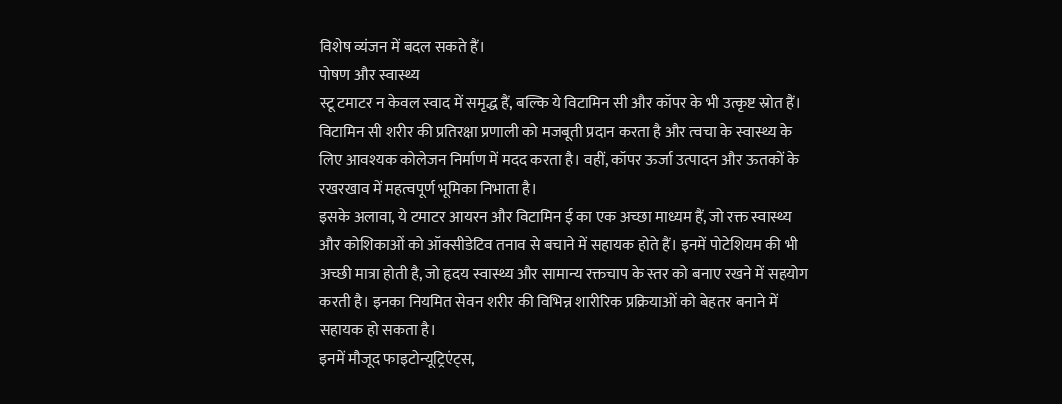विशेष व्यंजन में बदल सकते हैं।
पोषण और स्वास्थ्य
स्टू टमाटर न केवल स्वाद में समृद्ध हैं, बल्कि ये विटामिन सी और कॉपर के भी उत्कृष्ट स्रोत हैं। विटामिन सी शरीर की प्रतिरक्षा प्रणाली को मजबूती प्रदान करता है और त्वचा के स्वास्थ्य के लिए आवश्यक कोलेजन निर्माण में मदद करता है। वहीं, कॉपर ऊर्जा उत्पादन और ऊतकों के रखरखाव में महत्वपूर्ण भूमिका निभाता है।
इसके अलावा, ये टमाटर आयरन और विटामिन ई का एक अच्छा माध्यम हैं, जो रक्त स्वास्थ्य और कोशिकाओं को ऑक्सीडेटिव तनाव से बचाने में सहायक होते हैं। इनमें पोटेशियम की भी अच्छी मात्रा होती है, जो हृदय स्वास्थ्य और सामान्य रक्तचाप के स्तर को बनाए रखने में सहयोग करती है। इनका नियमित सेवन शरीर की विभिन्न शारीरिक प्रक्रियाओं को बेहतर बनाने में सहायक हो सकता है।
इनमें मौजूद फाइटोन्यूट्रिएंट्स,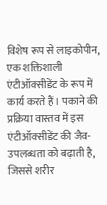विशेष रूप से लाइकोपीन, एक शक्तिशाली एंटीऑक्सीडेंट के रूप में कार्य करते हैं। पकाने की प्रक्रिया वास्तव में इस एंटीऑक्सीडेंट की जैव-उपलब्धता को बढ़ाती है, जिससे शरीर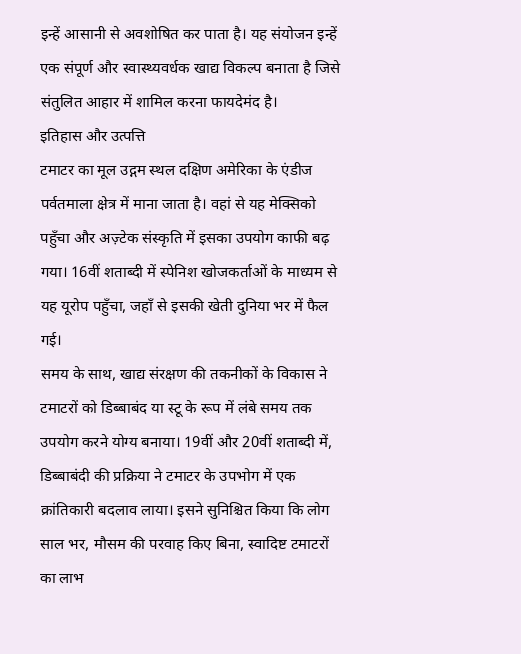इन्हें आसानी से अवशोषित कर पाता है। यह संयोजन इन्हें एक संपूर्ण और स्वास्थ्यवर्धक खाद्य विकल्प बनाता है जिसे संतुलित आहार में शामिल करना फायदेमंद है।
इतिहास और उत्पत्ति
टमाटर का मूल उद्गम स्थल दक्षिण अमेरिका के एंडीज पर्वतमाला क्षेत्र में माना जाता है। वहां से यह मेक्सिको पहुँचा और अज़्टेक संस्कृति में इसका उपयोग काफी बढ़ गया। 16वीं शताब्दी में स्पेनिश खोजकर्ताओं के माध्यम से यह यूरोप पहुँचा, जहाँ से इसकी खेती दुनिया भर में फैल गई।
समय के साथ, खाद्य संरक्षण की तकनीकों के विकास ने टमाटरों को डिब्बाबंद या स्टू के रूप में लंबे समय तक उपयोग करने योग्य बनाया। 19वीं और 20वीं शताब्दी में, डिब्बाबंदी की प्रक्रिया ने टमाटर के उपभोग में एक क्रांतिकारी बदलाव लाया। इसने सुनिश्चित किया कि लोग साल भर, मौसम की परवाह किए बिना, स्वादिष्ट टमाटरों का लाभ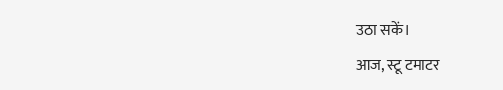उठा सकें।
आज, स्टू टमाटर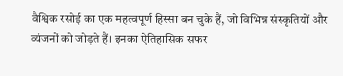वैश्विक रसोई का एक महत्वपूर्ण हिस्सा बन चुके हैं, जो विभिन्न संस्कृतियों और व्यंजनों को जोड़ते हैं। इनका ऐतिहासिक सफर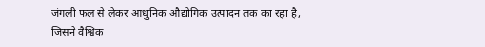जंगली फल से लेकर आधुनिक औद्योगिक उत्पादन तक का रहा है, जिसने वैश्विक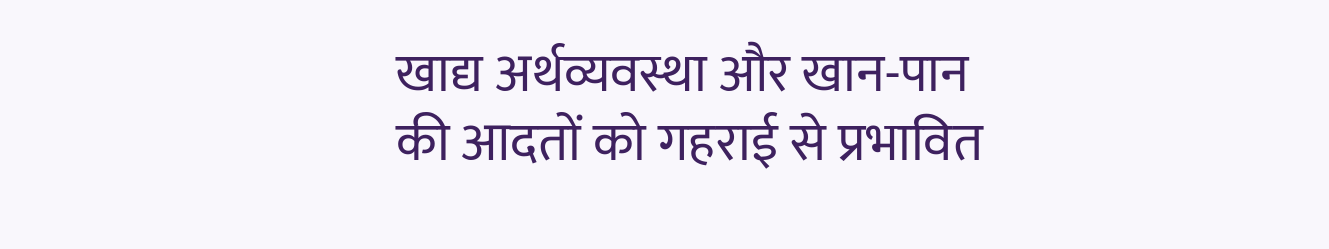खाद्य अर्थव्यवस्था और खान-पान की आदतों को गहराई से प्रभावित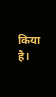किया है।